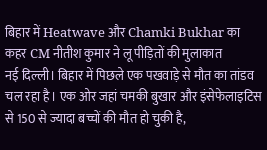बिहार में Heatwave और Chamki Bukhar का कहर CM नीतीश कुमार ने लू पीड़ितों की मुलाकात
नई दिल्ली। बिहार में पिछले एक पखवाड़े से मौत का तांडव चल रहा है। एक ओर जहां चमकी बुखार और इंसेफेलाइटिस से 150 से ज्यादा बच्चों की मौत हो चुकी है,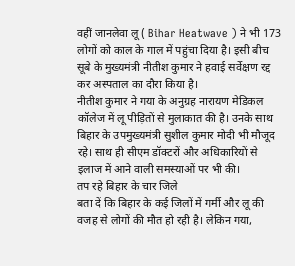वहीं जानलेवा लू ( Bihar Heatwave ) ने भी 173 लोगों को काल के गाल में पहुंचा दिया है। इसी बीच सूबे के मुख्यमंत्री नीतीश कुमार ने हवाई सर्वेक्षण रद्द कर अस्पताल का दौरा किया है।
नीतीश कुमार ने गया के अनुग्रह नारायण मेडिकल कॉलेज में लू पीड़ितों से मुलाकात की है। उनके साथ बिहार के उपमुख्यमंत्री सुशील कुमार मोदी भी मौजूद रहे। साथ ही सीएम डॉक्टरों और अधिकारियों से इलाज में आने वाली समस्याओं पर भी की।
तप रहे बिहार के चार जिले
बता दें कि बिहार के कई जिलों में गर्मी और लू की वजह से लोगों की मौत हो रही है। लेकिन गया,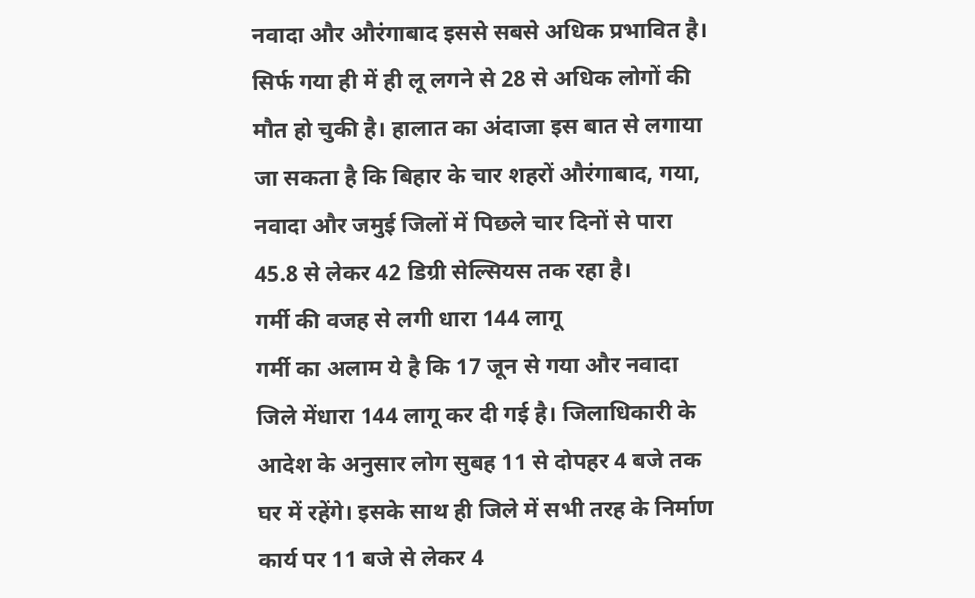नवादा और औरंगाबाद इससे सबसे अधिक प्रभावित है। सिर्फ गया ही में ही लू लगने से 28 से अधिक लोगों की मौत हो चुकी है। हालात का अंदाजा इस बात से लगाया जा सकता है कि बिहार के चार शहरों औरंगाबाद, गया, नवादा और जमुई जिलों में पिछले चार दिनों से पारा 45.8 से लेकर 42 डिग्री सेल्सियस तक रहा है।
गर्मी की वजह से लगी धारा 144 लागू
गर्मी का अलाम ये है कि 17 जून से गया और नवादा जिले मेंधारा 144 लागू कर दी गई है। जिलाधिकारी के आदेश के अनुसार लोग सुबह 11 से दोपहर 4 बजे तक घर में रहेंगे। इसके साथ ही जिले में सभी तरह के निर्माण कार्य पर 11 बजे से लेकर 4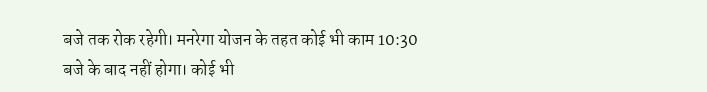बजे तक रोक रहेगी। मनरेगा योजन के तहत कोई भी काम 10:30 बजे के बाद नहीं होगा। कोई भी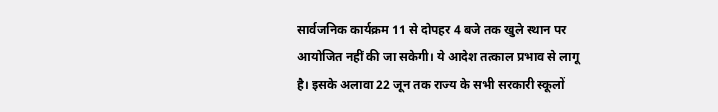सार्वजनिक कार्यक्रम 11 से दोपहर 4 बजे तक खुले स्थान पर आयोजित नहीं की जा सकेगी। ये आदेश तत्काल प्रभाव से लागू है। इसके अलावा 22 जून तक राज्य के सभी सरकारी स्कूलों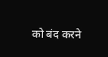को बंद करने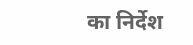का निर्देश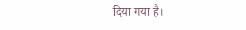दिया गया है।